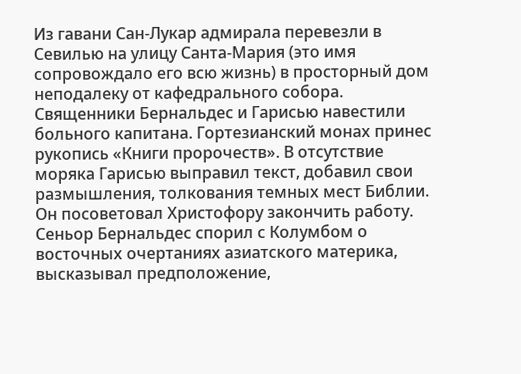Из гавани Сан-Лукар адмирала перевезли в Севилью на улицу Санта-Мария (это имя сопровождало его всю жизнь) в просторный дом неподалеку от кафедрального собора. Священники Бернальдес и Гарисью навестили больного капитана. Гортезианский монах принес рукопись «Книги пророчеств». В отсутствие моряка Гарисью выправил текст, добавил свои размышления, толкования темных мест Библии. Он посоветовал Христофору закончить работу. Сеньор Бернальдес спорил с Колумбом о восточных очертаниях азиатского материка, высказывал предположение,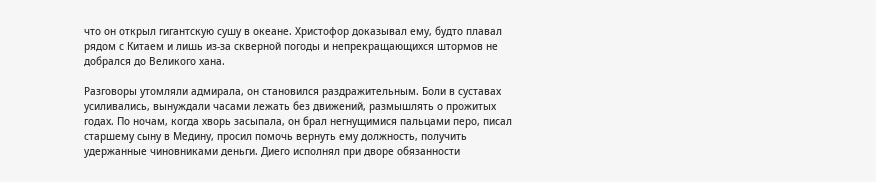что он открыл гигантскую сушу в океане. Христофор доказывал ему, будто плавал рядом с Китаем и лишь из-за скверной погоды и непрекращающихся штормов не добрался до Великого хана.

Разговоры утомляли адмирала, он становился раздражительным. Боли в суставах усиливались, вынуждали часами лежать без движений, размышлять о прожитых годах. По ночам, когда хворь засыпала, он брал негнущимися пальцами перо, писал старшему сыну в Медину, просил помочь вернуть ему должность, получить удержанные чиновниками деньги. Диего исполнял при дворе обязанности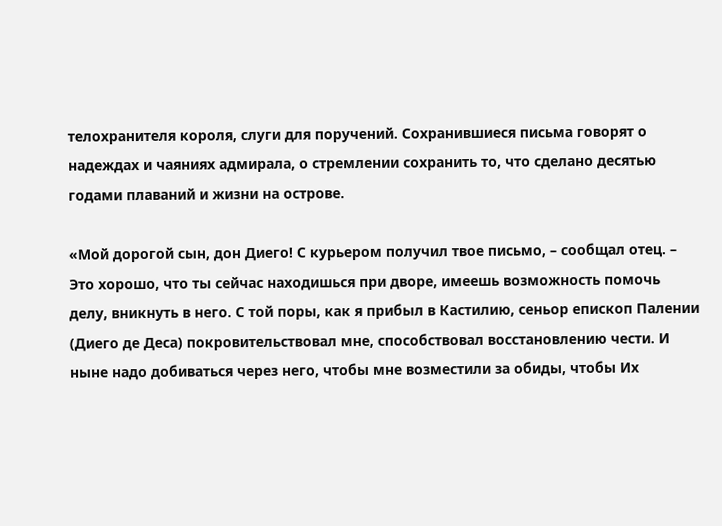телохранителя короля, слуги для поручений. Сохранившиеся письма говорят о надеждах и чаяниях адмирала, о стремлении сохранить то, что сделано десятью годами плаваний и жизни на острове.

«Мой дорогой сын, дон Диего! С курьером получил твое письмо, – сообщал отец. – Это хорошо, что ты сейчас находишься при дворе, имеешь возможность помочь делу, вникнуть в него. С той поры, как я прибыл в Кастилию, сеньор епископ Палении (Диего де Деса) покровительствовал мне, способствовал восстановлению чести. И ныне надо добиваться через него, чтобы мне возместили за обиды, чтобы Их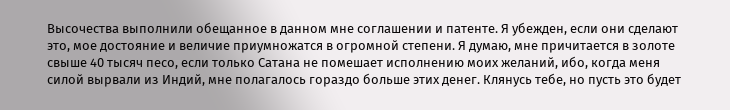Высочества выполнили обещанное в данном мне соглашении и патенте. Я убежден, если они сделают это, мое достояние и величие приумножатся в огромной степени. Я думаю, мне причитается в золоте свыше 40 тысяч песо, если только Сатана не помешает исполнению моих желаний, ибо, когда меня силой вырвали из Индий, мне полагалось гораздо больше этих денег. Клянусь тебе, но пусть это будет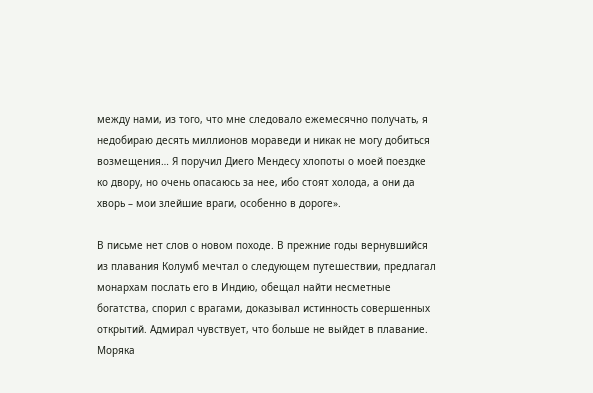между нами, из того, что мне следовало ежемесячно получать, я недобираю десять миллионов мораведи и никак не могу добиться возмещения… Я поручил Диего Мендесу хлопоты о моей поездке ко двору, но очень опасаюсь за нее, ибо стоят холода, а они да хворь – мои злейшие враги, особенно в дороге».

В письме нет слов о новом походе. В прежние годы вернувшийся из плавания Колумб мечтал о следующем путешествии, предлагал монархам послать его в Индию, обещал найти несметные богатства, спорил с врагами, доказывал истинность совершенных открытий. Адмирал чувствует, что больше не выйдет в плавание. Моряка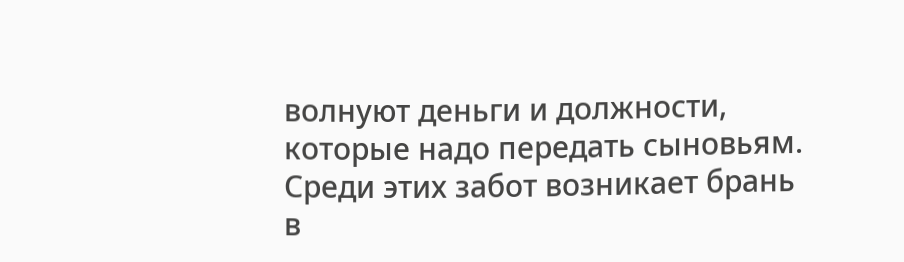волнуют деньги и должности, которые надо передать сыновьям. Среди этих забот возникает брань в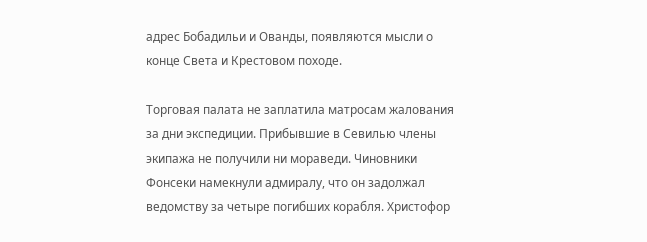адрес Бобадильи и Ованды, появляются мысли о конце Света и Крестовом походе.

Торговая палата не заплатила матросам жалования за дни экспедиции. Прибывшие в Севилью члены экипажа не получили ни мораведи. Чиновники Фонсеки намекнули адмиралу, что он задолжал ведомству за четыре погибших корабля. Христофор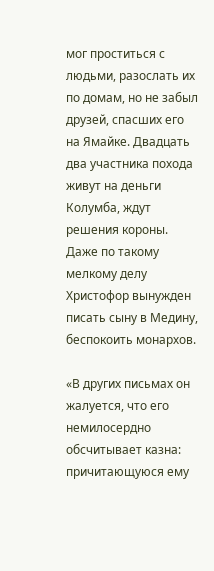мог проститься с людьми, разослать их по домам, но не забыл друзей, спасших его на Ямайке. Двадцать два участника похода живут на деньги Колумба, ждут решения короны. Даже по такому мелкому делу Христофор вынужден писать сыну в Медину, беспокоить монархов.

«В других письмах он жалуется, что его немилосердно обсчитывает казна: причитающуюся ему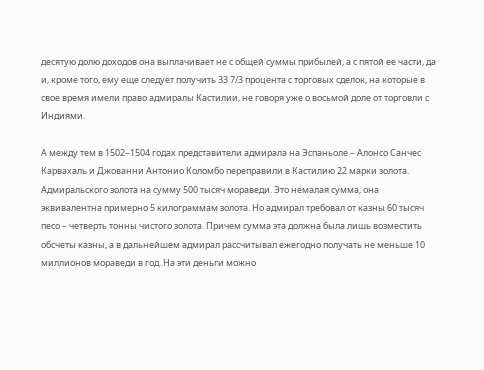десятую долю доходов она выплачивает не с общей суммы прибылей, а с пятой ее части, да и, кроме того, ему еще следует получить 33 7/3 процента с торговых сделок, на которые в свое время имели право адмиралы Кастилии, не говоря уже о восьмой доле от торговли с Индиями.

А между тем в 1502–1504 годах представители адмирала на Эспаньоле – Алонсо Санчес Карвахаль и Джованни Антонио Коломбо переправили в Кастилию 22 марки золота. Адмиральского золота на сумму 500 тысяч мораведи. Это немалая сумма, она эквивалентна примерно 5 килограммам золота. Но адмирал требовал от казны 60 тысяч песо – четверть тонны чистого золота. Причем сумма эта должна была лишь возместить обсчеты казны, а в дальнейшем адмирал рассчитывал ежегодно получать не меньше 10 миллионов мораведи в год. На эти деньги можно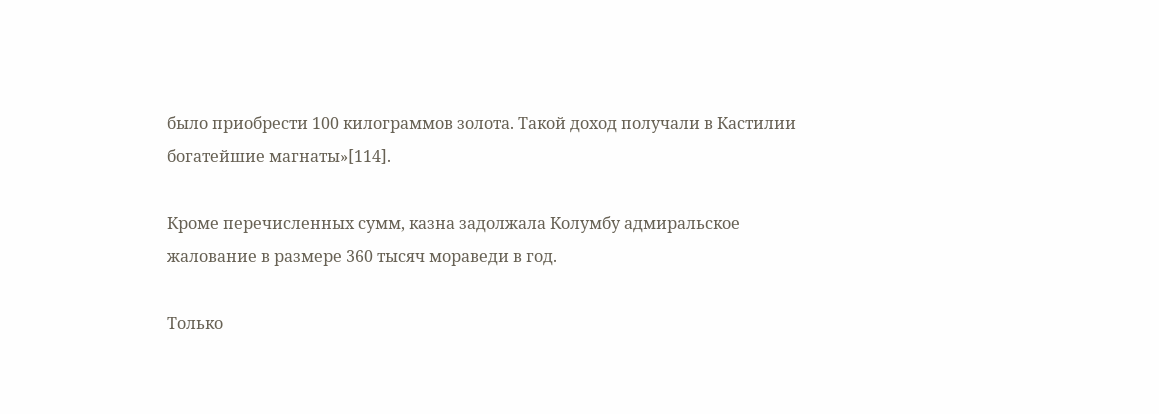было приобрести 100 килограммов золота. Такой доход получали в Кастилии богатейшие магнаты»[114].

Кроме перечисленных сумм, казна задолжала Колумбу адмиральское жалование в размере 360 тысяч мораведи в год.

Только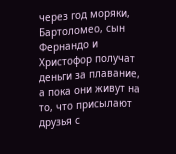через год моряки, Бартоломео, сын Фернандо и Христофор получат деньги за плавание, а пока они живут на то, что присылают друзья с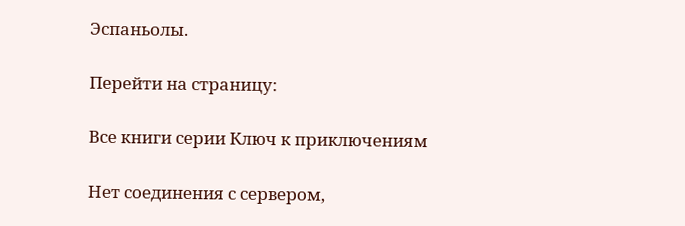Эспаньолы.

Перейти на страницу:

Все книги серии Ключ к приключениям

Нет соединения с сервером,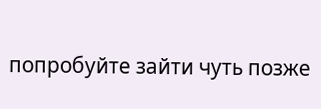попробуйте зайти чуть позже